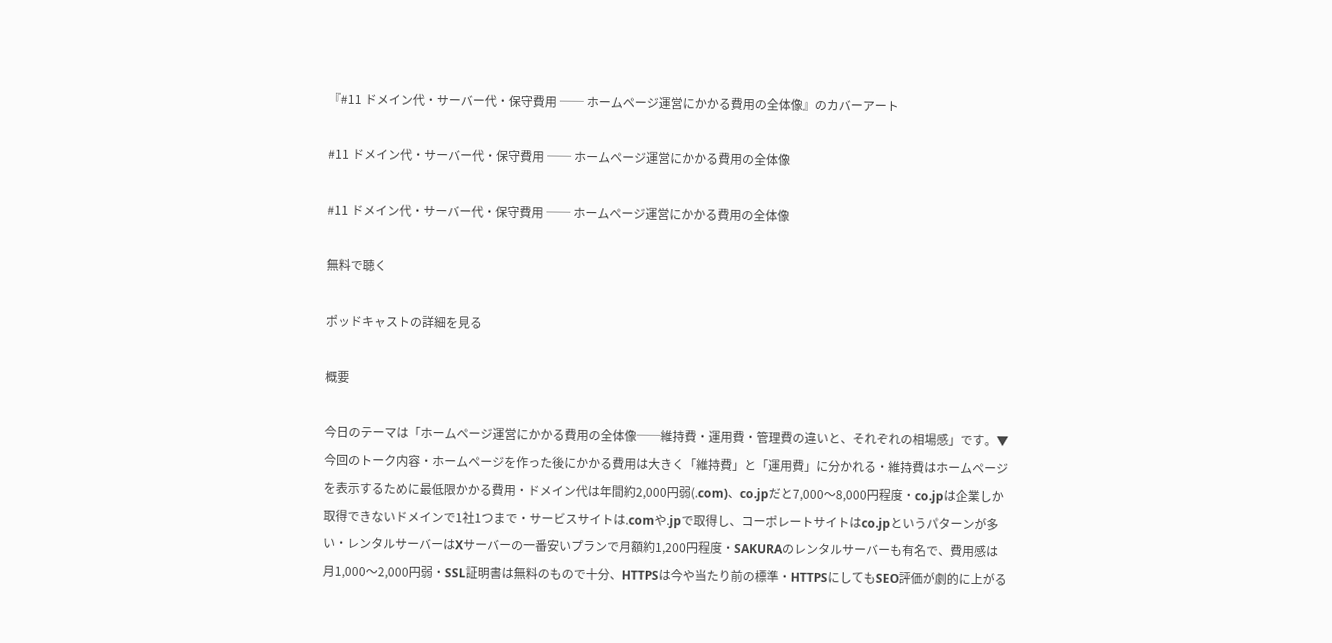『#11 ドメイン代・サーバー代・保守費用 ── ホームページ運営にかかる費用の全体像』のカバーアート

#11 ドメイン代・サーバー代・保守費用 ── ホームページ運営にかかる費用の全体像

#11 ドメイン代・サーバー代・保守費用 ── ホームページ運営にかかる費用の全体像

無料で聴く

ポッドキャストの詳細を見る

概要

今日のテーマは「ホームページ運営にかかる費用の全体像──維持費・運用費・管理費の違いと、それぞれの相場感」です。▼今回のトーク内容・ホームページを作った後にかかる費用は大きく「維持費」と「運用費」に分かれる・維持費はホームページを表示するために最低限かかる費用・ドメイン代は年間約2,000円弱(.com)、co.jpだと7,000〜8,000円程度・co.jpは企業しか取得できないドメインで1社1つまで・サービスサイトは.comや.jpで取得し、コーポレートサイトはco.jpというパターンが多い・レンタルサーバーはXサーバーの一番安いプランで月額約1,200円程度・SAKURAのレンタルサーバーも有名で、費用感は月1,000〜2,000円弱・SSL証明書は無料のもので十分、HTTPSは今や当たり前の標準・HTTPSにしてもSEO評価が劇的に上がる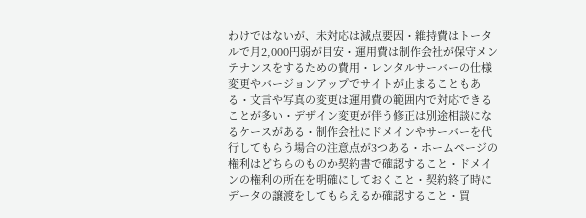わけではないが、未対応は減点要因・維持費はトータルで月2,000円弱が目安・運用費は制作会社が保守メンテナンスをするための費用・レンタルサーバーの仕様変更やバージョンアップでサイトが止まることもある・文言や写真の変更は運用費の範囲内で対応できることが多い・デザイン変更が伴う修正は別途相談になるケースがある・制作会社にドメインやサーバーを代行してもらう場合の注意点が3つある・ホームページの権利はどちらのものか契約書で確認すること・ドメインの権利の所在を明確にしておくこと・契約終了時にデータの譲渡をしてもらえるか確認すること・買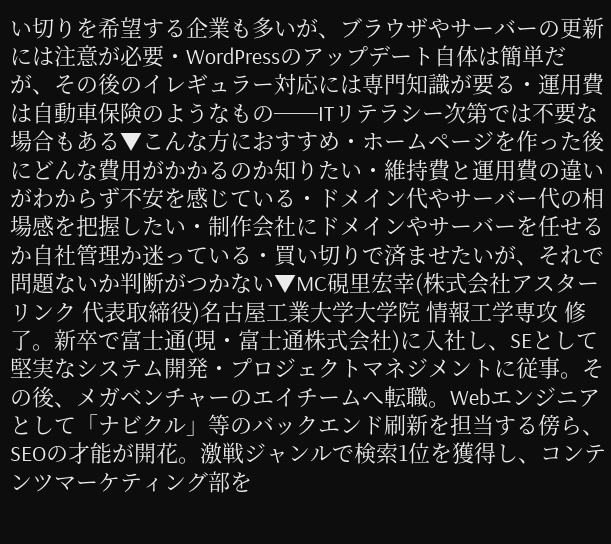い切りを希望する企業も多いが、ブラウザやサーバーの更新には注意が必要・WordPressのアップデート自体は簡単だが、その後のイレギュラー対応には専門知識が要る・運用費は自動車保険のようなもの──ITリテラシー次第では不要な場合もある▼こんな方におすすめ・ホームページを作った後にどんな費用がかかるのか知りたい・維持費と運用費の違いがわからず不安を感じている・ドメイン代やサーバー代の相場感を把握したい・制作会社にドメインやサーバーを任せるか自社管理か迷っている・買い切りで済ませたいが、それで問題ないか判断がつかない▼MC硯里宏幸(株式会社アスターリンク 代表取締役)名古屋工業大学大学院 情報工学専攻 修了。新卒で富士通(現・富士通株式会社)に入社し、SEとして堅実なシステム開発・プロジェクトマネジメントに従事。その後、メガベンチャーのエイチームへ転職。Webエンジニアとして「ナビクル」等のバックエンド刷新を担当する傍ら、SEOの才能が開花。激戦ジャンルで検索1位を獲得し、コンテンツマーケティング部を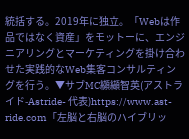統括する。2019年に独立。「Webは作品ではなく資産」をモットーに、エンジニアリングとマーケティングを掛け合わせた実践的なWeb集客コンサルティングを行う。▼サブMC纐纈智英(アストライド-Astride- 代表)https://www.ast-ride.com「左脳と右脳のハイブリッ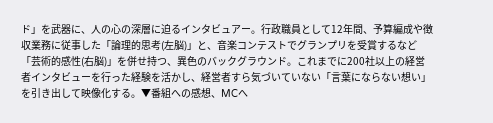ド」を武器に、人の心の深層に迫るインタビュアー。行政職員として12年間、予算編成や徴収業務に従事した「論理的思考(左脳)」と、音楽コンテストでグランプリを受賞するなど「芸術的感性(右脳)」を併せ持つ、異色のバックグラウンド。これまでに200社以上の経営者インタビューを行った経験を活かし、経営者すら気づいていない「言葉にならない想い」を引き出して映像化する。▼番組への感想、MCへ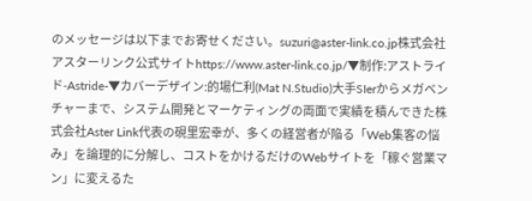のメッセージは以下までお寄せください。suzuri@aster-link.co.jp株式会社アスターリンク公式サイトhttps://www.aster-link.co.jp/▼制作:アストライド-Astride-▼カバーデザイン:的場仁利(Mat N.Studio)大手SIerからメガベンチャーまで、システム開発とマーケティングの両面で実績を積んできた株式会社Aster Link代表の硯里宏幸が、多くの経営者が陥る「Web集客の悩み」を論理的に分解し、コストをかけるだけのWebサイトを「稼ぐ営業マン」に変えるた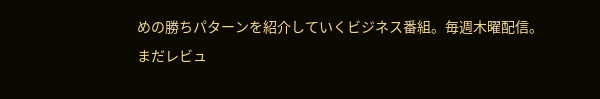めの勝ちパターンを紹介していくビジネス番組。毎週木曜配信。
まだレビュ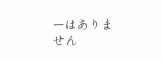ーはありません